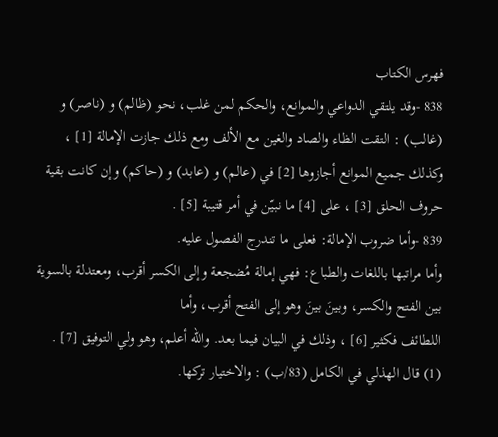فهرس الكتاب
838 -وقد يلتقي الدواعي والموانع، والحكم لمن غلب، نحو (ظالم) و (ناصر) و (غالب) : التقت الظاء والصاد والغين مع الألف ومع ذلك جازت الإمالة [1] ، وكذلك جميع الموانع أجازوها [2] في (عالم) و (عابد) و (حاكم) وإن كانت بقية حروف الحلق [3] ، على [4] ما نبيّن في أمر قتيبة [5] .
839 -وأما ضروب الإمالة: فعلى ما تندرج الفصول عليه.
وأما مراتبها باللغات والطباع: فهي إمالة مُضجعة وإلى الكسر أقرب، ومعتدلة بالسوية بين الفتح والكسر، وبينَ بينَ وهو إلى الفتح أقرب، وأما
اللطائف فكثير [6] ، وذلك في البيان فيما بعد. والله أعلم، وهو ولي التوفيق [7] .
(1) قال الهذلي في الكامل (83/ب) : والاختيار تركها.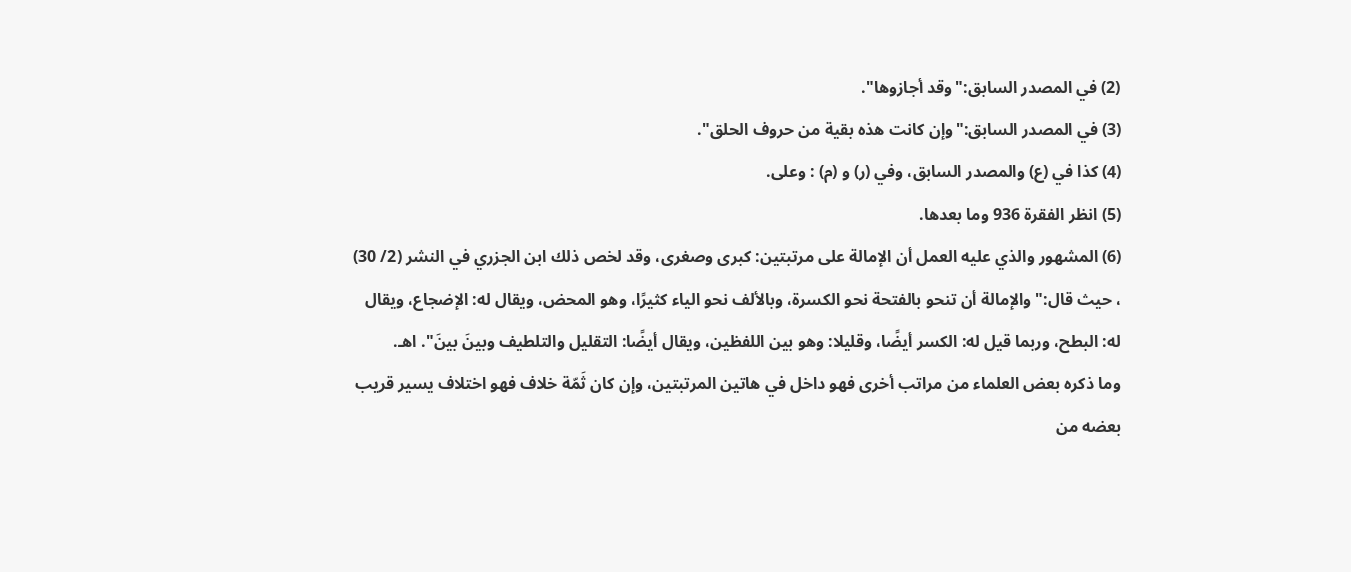(2) في المصدر السابق:"وقد أجازوها".
(3) في المصدر السابق:"وإن كانت هذه بقية من حروف الحلق".
(4) كذا في (ع) والمصدر السابق، وفي (ر) و (م) : وعلى.
(5) انظر الفقرة 936 وما بعدها.
(6) المشهور والذي عليه العمل أن الإمالة على مرتبتين: كبرى وصغرى، وقد لخص ذلك ابن الجزري في النشر (2/ 30) ، حيث قال:"والإمالة أن تنحو بالفتحة نحو الكسرة، وبالألف نحو الياء كثيرًا، وهو المحض، ويقال له: الإضجاع، ويقال له: البطح، وربما قيل له: الكسر أيضًا، وقليلا: وهو بين اللفظين، ويقال أيضًا: التقليل والتلطيف وبينَ بينَ". اهـ.
وما ذكره بعض العلماء من مراتب أخرى فهو داخل في هاتين المرتبتين، وإن كان ثَمّة خلاف فهو اختلاف يسير قريب بعضه من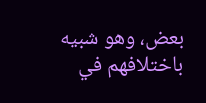بعض، وهو شبيه باختلافهم في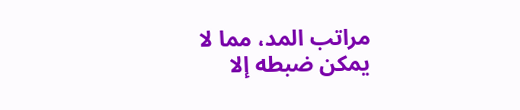مراتب المد، مما لا يمكن ضبطه إلا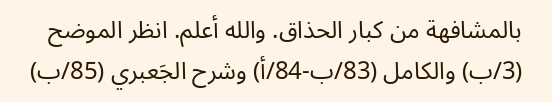بالمشافهة من كبار الحذاق. والله أعلم. انظر الموضح (3/ب) والكامل (83/ب-84/أ) وشرح الجَعبري (85/ب)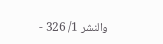والنشر 1/ 326 -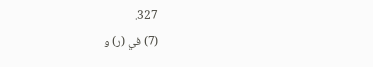327.
(7) في (ر) و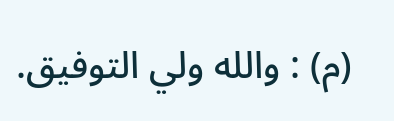(م) : والله ولي التوفيق.